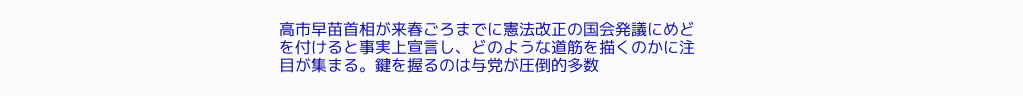高市早苗首相が来春ごろまでに憲法改正の国会発議にめどを付けると事実上宣言し、どのような道筋を描くのかに注目が集まる。鍵を握るのは与党が圧倒的多数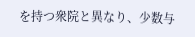を持つ衆院と異なり、少数与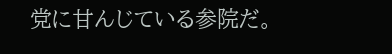党に甘んじている参院だ。